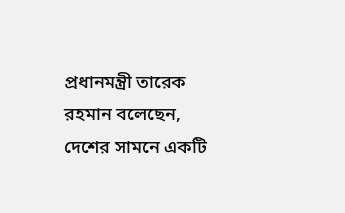প্রধানমন্ত্রী তারেক রহমান বলেছেন, দেশের সামনে একটি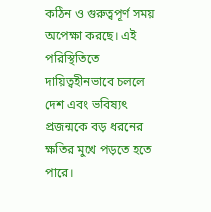কঠিন ও গুরুত্বপূর্ণ সময় অপেক্ষা করছে। এই পরিস্থিতিতে দায়িত্বহীনভাবে চললে দেশ এবং ভবিষ্যৎ প্রজন্মকে বড় ধরনের ক্ষতির মুখে পড়তে হতে পারে।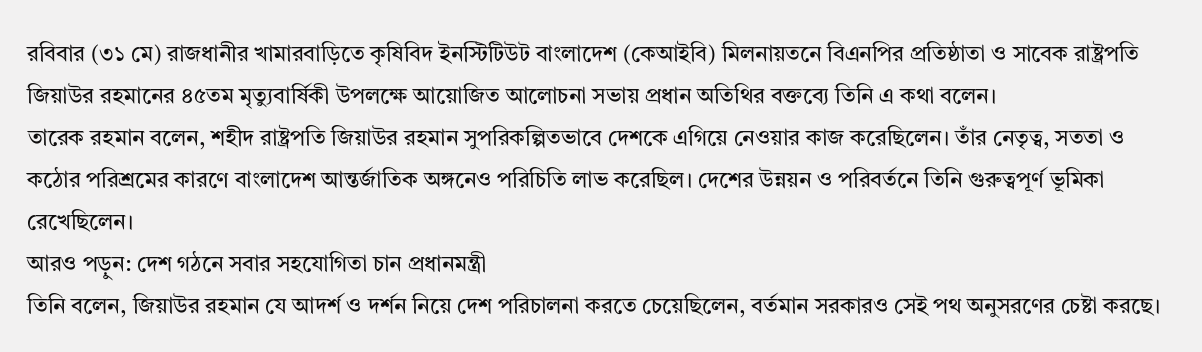রবিবার (৩১ মে) রাজধানীর খামারবাড়িতে কৃষিবিদ ইনস্টিটিউট বাংলাদেশ (কেআইবি) মিলনায়তনে বিএনপির প্রতিষ্ঠাতা ও সাবেক রাষ্ট্রপতি জিয়াউর রহমানের ৪৫তম মৃত্যুবার্ষিকী উপলক্ষে আয়োজিত আলোচনা সভায় প্রধান অতিথির বক্তব্যে তিনি এ কথা বলেন।
তারেক রহমান বলেন, শহীদ রাষ্ট্রপতি জিয়াউর রহমান সুপরিকল্পিতভাবে দেশকে এগিয়ে নেওয়ার কাজ করেছিলেন। তাঁর নেতৃত্ব, সততা ও কঠোর পরিশ্রমের কারণে বাংলাদেশ আন্তর্জাতিক অঙ্গনেও পরিচিতি লাভ করেছিল। দেশের উন্নয়ন ও পরিবর্তনে তিনি গুরুত্বপূর্ণ ভূমিকা রেখেছিলেন।
আরও পড়ুন: দেশ গঠনে সবার সহযোগিতা চান প্রধানমন্ত্রী
তিনি বলেন, জিয়াউর রহমান যে আদর্শ ও দর্শন নিয়ে দেশ পরিচালনা করতে চেয়েছিলেন, বর্তমান সরকারও সেই পথ অনুসরণের চেষ্টা করছে।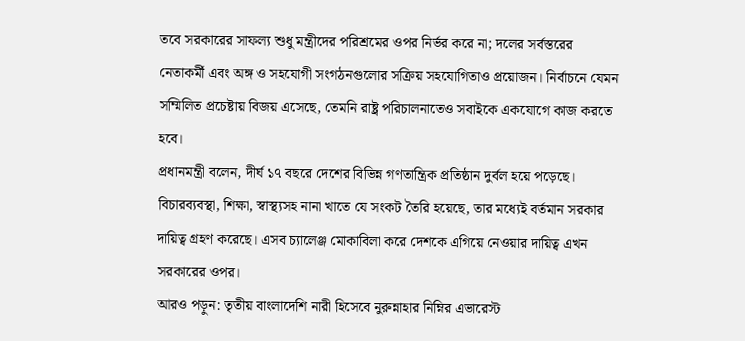তবে সরকারের সাফল্য শুধু মন্ত্রীদের পরিশ্রমের ওপর নির্ভর করে না; দলের সর্বস্তরের নেতাকর্মী এবং অঙ্গ ও সহযোগী সংগঠনগুলোর সক্রিয় সহযোগিতাও প্রয়োজন। নির্বাচনে যেমন সম্মিলিত প্রচেষ্টায় বিজয় এসেছে, তেমনি রাষ্ট্র পরিচালনাতেও সবাইকে একযোগে কাজ করতে হবে।
প্রধানমন্ত্রী বলেন, দীর্ঘ ১৭ বছরে দেশের বিভিন্ন গণতান্ত্রিক প্রতিষ্ঠান দুর্বল হয়ে পড়েছে। বিচারব্যবস্থা, শিক্ষা, স্বাস্থ্যসহ নানা খাতে যে সংকট তৈরি হয়েছে, তার মধ্যেই বর্তমান সরকার দায়িত্ব গ্রহণ করেছে। এসব চ্যালেঞ্জ মোকাবিলা করে দেশকে এগিয়ে নেওয়ার দায়িত্ব এখন সরকারের ওপর।
আরও পড়ুন: তৃতীয় বাংলাদেশি নারী হিসেবে নুরুন্নাহার নিম্নির এভারেস্ট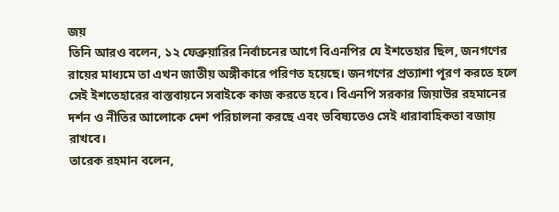জয়
তিনি আরও বলেন, ১২ ফেব্রুয়ারির নির্বাচনের আগে বিএনপির যে ইশতেহার ছিল, জনগণের রায়ের মাধ্যমে তা এখন জাতীয় অঙ্গীকারে পরিণত হয়েছে। জনগণের প্রত্যাশা পূরণ করতে হলে সেই ইশতেহারের বাস্তবায়নে সবাইকে কাজ করতে হবে। বিএনপি সরকার জিয়াউর রহমানের দর্শন ও নীতির আলোকে দেশ পরিচালনা করছে এবং ভবিষ্যতেও সেই ধারাবাহিকতা বজায় রাখবে।
তারেক রহমান বলেন,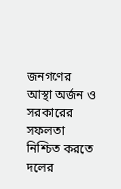জনগণের আস্থা অর্জন ও সরকারের সফলতা নিশ্চিত করতে দলের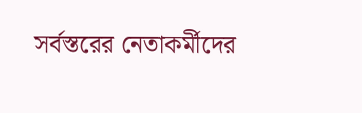সর্বস্তরের নেতাকর্মীদের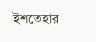ইশতেহার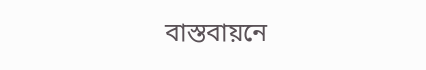বাস্তবায়নে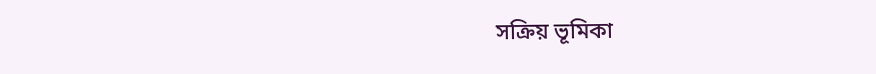সক্রিয় ভূমিকা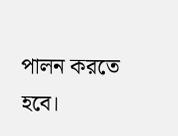পালন করতে হবে।